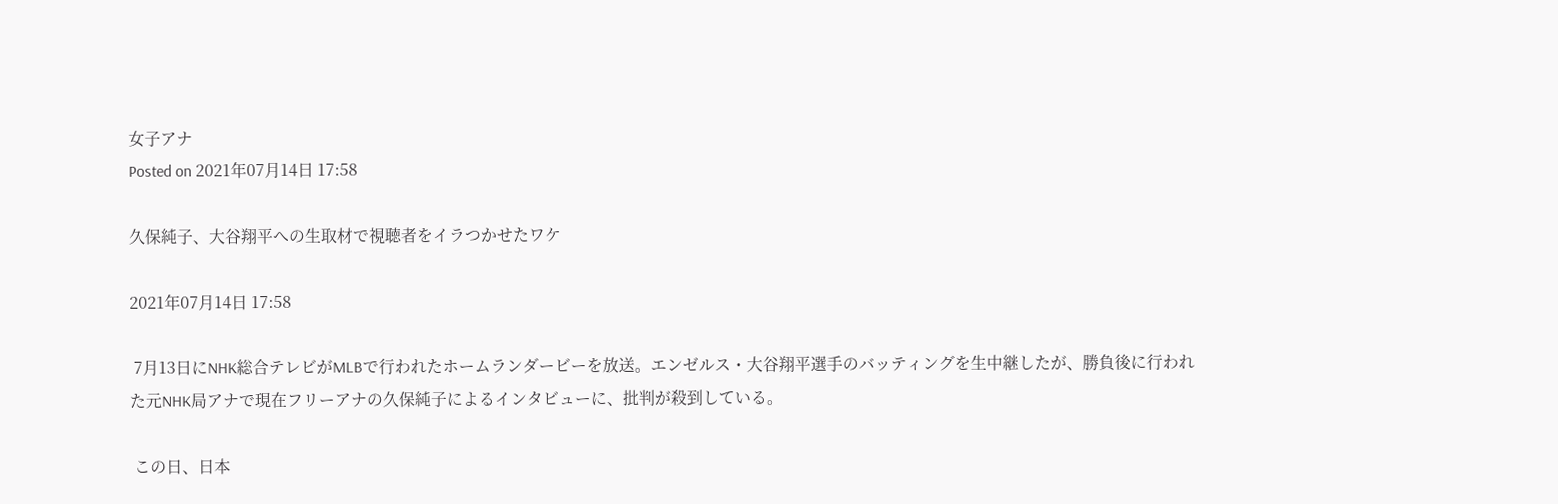女子アナ
Posted on 2021年07月14日 17:58

久保純子、大谷翔平への生取材で視聴者をイラつかせたワケ

2021年07月14日 17:58

 7月13日にNHK総合テレビがMLBで行われたホームランダービーを放送。エンゼルス・大谷翔平選手のバッティングを生中継したが、勝負後に行われた元NHK局アナで現在フリーアナの久保純子によるインタビューに、批判が殺到している。

 この日、日本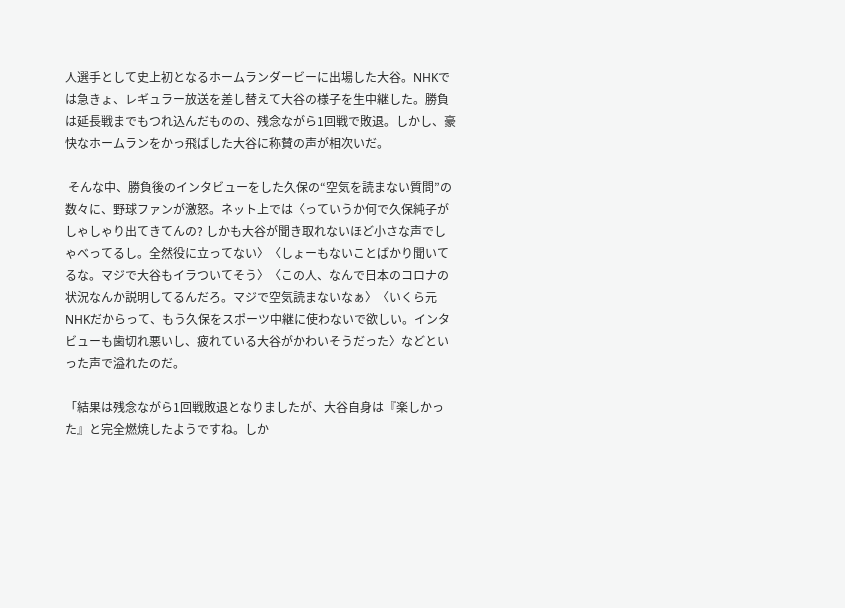人選手として史上初となるホームランダービーに出場した大谷。NHKでは急きょ、レギュラー放送を差し替えて大谷の様子を生中継した。勝負は延長戦までもつれ込んだものの、残念ながら1回戦で敗退。しかし、豪快なホームランをかっ飛ばした大谷に称賛の声が相次いだ。

 そんな中、勝負後のインタビューをした久保の“空気を読まない質問”の数々に、野球ファンが激怒。ネット上では〈っていうか何で久保純子がしゃしゃり出てきてんの? しかも大谷が聞き取れないほど小さな声でしゃべってるし。全然役に立ってない〉〈しょーもないことばかり聞いてるな。マジで大谷もイラついてそう〉〈この人、なんで日本のコロナの状況なんか説明してるんだろ。マジで空気読まないなぁ〉〈いくら元NHKだからって、もう久保をスポーツ中継に使わないで欲しい。インタビューも歯切れ悪いし、疲れている大谷がかわいそうだった〉などといった声で溢れたのだ。

「結果は残念ながら1回戦敗退となりましたが、大谷自身は『楽しかった』と完全燃焼したようですね。しか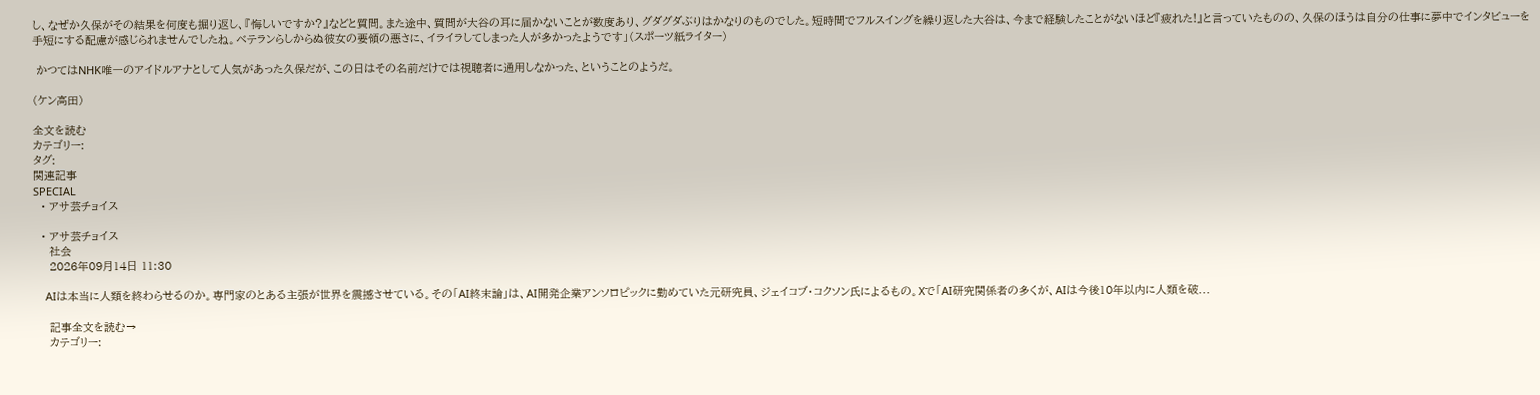し、なぜか久保がその結果を何度も掘り返し、『悔しいですか?』などと質問。また途中、質問が大谷の耳に届かないことが数度あり、グダグダぶりはかなりのものでした。短時間でフルスイングを繰り返した大谷は、今まで経験したことがないほど『疲れた!』と言っていたものの、久保のほうは自分の仕事に夢中でインタビューを手短にする配慮が感じられませんでしたね。ベテランらしからぬ彼女の要領の悪さに、イライラしてしまった人が多かったようです」(スポーツ紙ライター)

 かつてはNHK唯一のアイドルアナとして人気があった久保だが、この日はその名前だけでは視聴者に通用しなかった、ということのようだ。

(ケン高田)

全文を読む
カテゴリー:
タグ:
関連記事
SPECIAL
  • アサ芸チョイス

  • アサ芸チョイス
    社会
    2026年09月14日 11:30

    AIは本当に人類を終わらせるのか。専門家のとある主張が世界を震撼させている。その「AI終末論」は、AI開発企業アンソロピックに勤めていた元研究員、ジェイコブ・コクソン氏によるもの。Xで「AI研究関係者の多くが、AIは今後10年以内に人類を破...

    記事全文を読む→
    カテゴリー: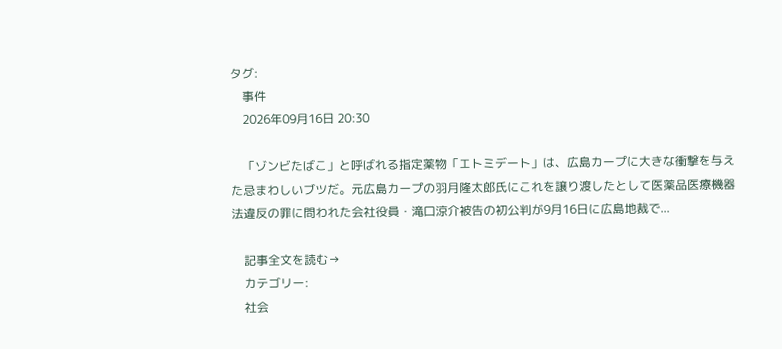タグ:
    事件
    2026年09月16日 20:30

    「ゾンビたばこ」と呼ばれる指定薬物「エトミデート」は、広島カープに大きな衝撃を与えた忌まわしいブツだ。元広島カープの羽月隆太郎氏にこれを譲り渡したとして医薬品医療機器法違反の罪に問われた会社役員・滝口涼介被告の初公判が9月16日に広島地裁で...

    記事全文を読む→
    カテゴリー:
    社会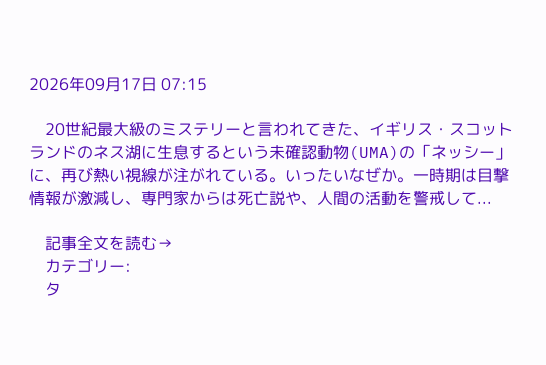2026年09月17日 07:15

    20世紀最大級のミステリーと言われてきた、イギリス・スコットランドのネス湖に生息するという未確認動物(UMA)の「ネッシー」に、再び熱い視線が注がれている。いったいなぜか。一時期は目撃情報が激減し、専門家からは死亡説や、人間の活動を警戒して...

    記事全文を読む→
    カテゴリー:
    タ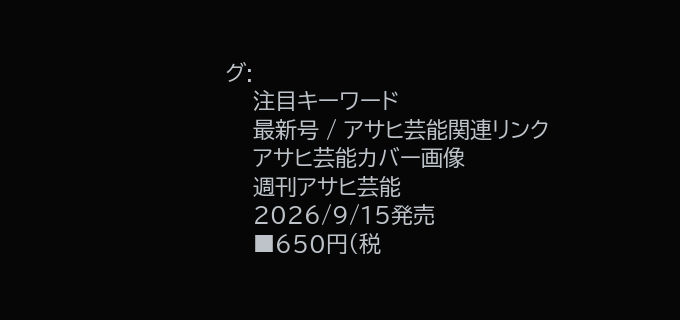グ:
    注目キーワード
    最新号 / アサヒ芸能関連リンク
    アサヒ芸能カバー画像
    週刊アサヒ芸能
    2026/9/15発売
    ■650円(税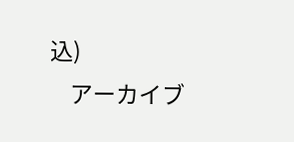込)
    アーカイブ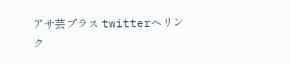アサ芸プラス twitterへリンク